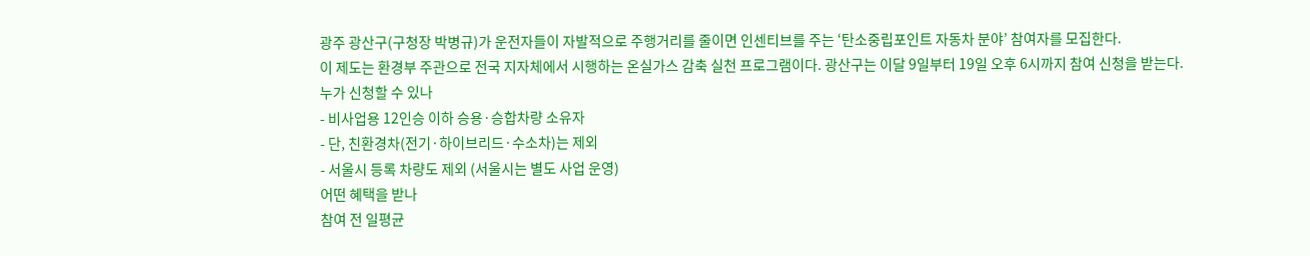광주 광산구(구청장 박병규)가 운전자들이 자발적으로 주행거리를 줄이면 인센티브를 주는 ‘탄소중립포인트 자동차 분야’ 참여자를 모집한다.
이 제도는 환경부 주관으로 전국 지자체에서 시행하는 온실가스 감축 실천 프로그램이다. 광산구는 이달 9일부터 19일 오후 6시까지 참여 신청을 받는다.
누가 신청할 수 있나
- 비사업용 12인승 이하 승용·승합차량 소유자
- 단, 친환경차(전기·하이브리드·수소차)는 제외
- 서울시 등록 차량도 제외 (서울시는 별도 사업 운영)
어떤 혜택을 받나
참여 전 일평균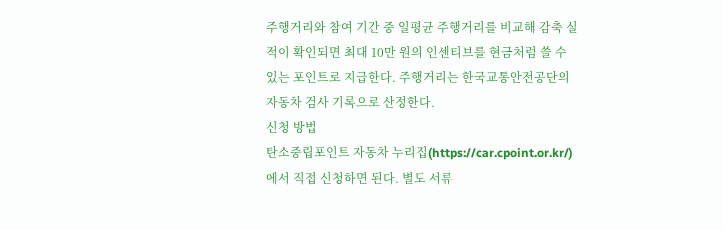주행거리와 참여 기간 중 일평균 주행거리를 비교해 감축 실적이 확인되면 최대 10만 원의 인센티브를 현금처럼 쓸 수 있는 포인트로 지급한다. 주행거리는 한국교통안전공단의 자동차 검사 기록으로 산정한다.
신청 방법
탄소중립포인트 자동차 누리집(https://car.cpoint.or.kr/)에서 직접 신청하면 된다. 별도 서류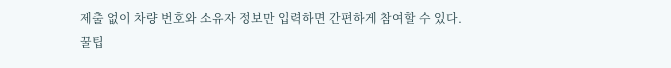제출 없이 차량 번호와 소유자 정보만 입력하면 간편하게 참여할 수 있다.
꿀팁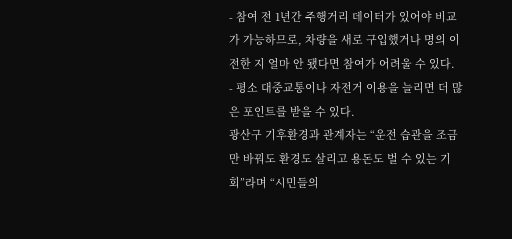- 참여 전 1년간 주행거리 데이터가 있어야 비교가 가능하므로, 차량을 새로 구입했거나 명의 이전한 지 얼마 안 됐다면 참여가 어려울 수 있다.
- 평소 대중교통이나 자전거 이용을 늘리면 더 많은 포인트를 받을 수 있다.
광산구 기후환경과 관계자는 “운전 습관을 조금만 바꿔도 환경도 살리고 용돈도 벌 수 있는 기회”라며 “시민들의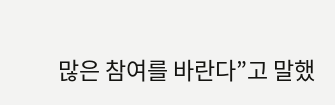많은 참여를 바란다”고 말했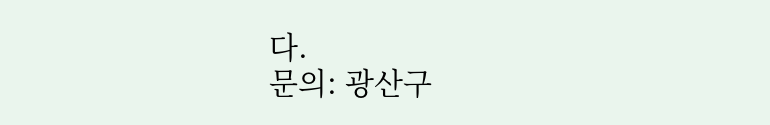다.
문의: 광산구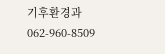기후환경과 062-960-8509